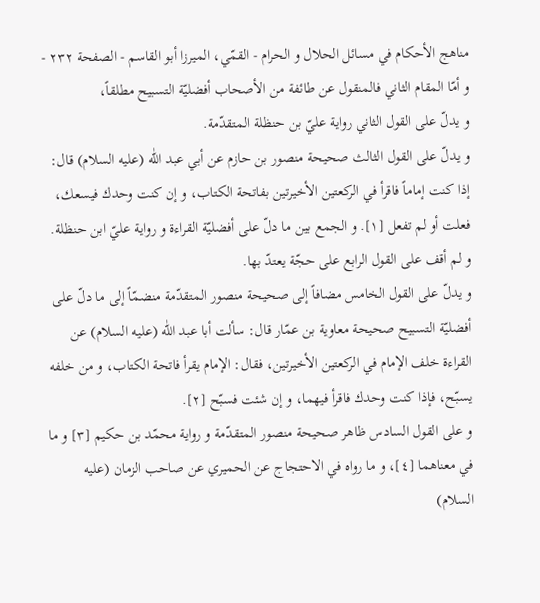مناهج الأحكام في مسائل الحلال و الحرام - القمّي، الميرزا أبو القاسم - الصفحة ٢٣٢ - و أمّا المقام الثاني فالمنقول عن طائفة من الأصحاب أفضليّة التسبيح مطلقاً،
و يدلّ على القول الثاني رواية عليّ بن حنظلة المتقدّمة.
و يدلّ على القول الثالث صحيحة منصور بن حازم عن أبي عبد اللّٰه (عليه السلام) قال: إذا كنت إماماً فاقرأ في الركعتين الأخيرتين بفاتحة الكتاب، و إن كنت وحدك فيسعك، فعلت أو لم تفعل [١]. و الجمع بين ما دلّ على أفضليّة القراءة و رواية عليّ ابن حنظلة.
و لم أقف على القول الرابع على حجّة يعتدّ بها.
و يدلّ على القول الخامس مضافاً إلى صحيحة منصور المتقدّمة منضمّاً إلى ما دلّ على أفضليّة التسبيح صحيحة معاوية بن عمّار قال: سألت أبا عبد اللّٰه (عليه السلام) عن القراءة خلف الإمام في الركعتين الأخيرتين، فقال: الإمام يقرأ فاتحة الكتاب، و من خلفه يسبّح، فإذا كنت وحدك فاقرأ فيهما، و إن شئت فسبّح [٢].
و على القول السادس ظاهر صحيحة منصور المتقدّمة و رواية محمّد بن حكيم [٣] و ما في معناهما [٤]، و ما رواه في الاحتجاج عن الحميري عن صاحب الزمان (عليه السلام)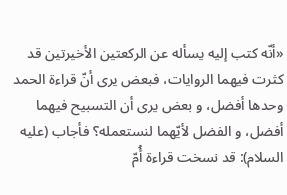«أنّه كتب إليه يسأله عن الركعتين الأخيرتين قد كثرت فيهما الروايات، فبعض يرى أنّ قراءة الحمد وحدها أفضل، و بعض يرى أن التسبيح فيهما أفضل، و الفضل لأيّهما لنستعمله؟ فأجاب (عليه السلام): قد نسخت قراءة أُمّ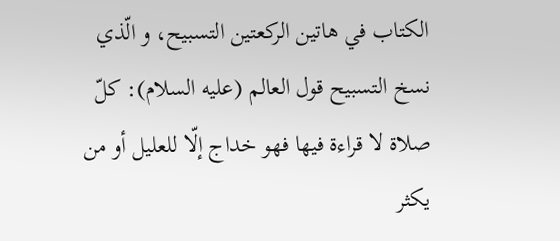الكتاب في هاتين الركعتين التسبيح، و الّذي نسخ التسبيح قول العالم (عليه السلام): كلّ صلاة لا قراءة فيها فهو خداج إلّا للعليل أو من يكثر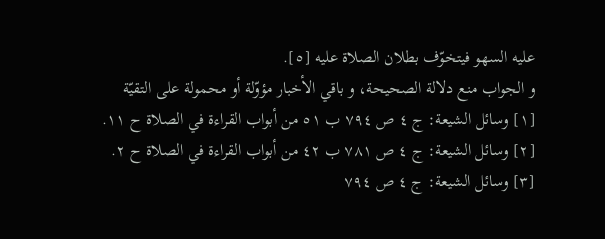عليه السهو فيتخوّف بطلان الصلاة عليه [٥].
و الجواب منع دلالة الصحيحة، و باقي الأخبار مؤوّلة أو محمولة على التقيّة
[١] وسائل الشيعة: ج ٤ ص ٧٩٤ ب ٥١ من أبواب القراءة في الصلاة ح ١١.
[٢] وسائل الشيعة: ج ٤ ص ٧٨١ ب ٤٢ من أبواب القراءة في الصلاة ح ٢.
[٣] وسائل الشيعة: ج ٤ ص ٧٩٤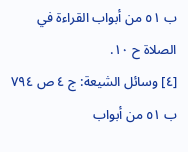ب ٥١ من أبواب القراءة في الصلاة ح ١٠.
[٤] وسائل الشيعة: ج ٤ ص ٧٩٤ ب ٥١ من أبواب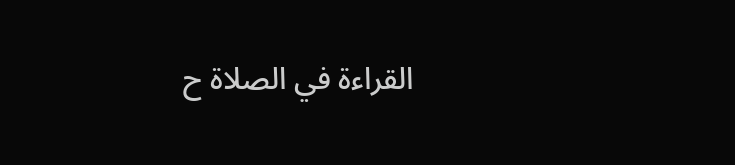القراءة في الصلاة ح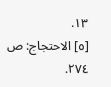١٣.
[٥] الاحتجاج: ص ٢٧٤.